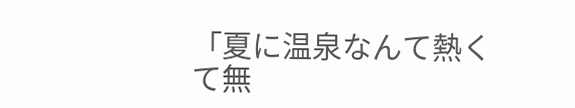「夏に温泉なんて熱くて無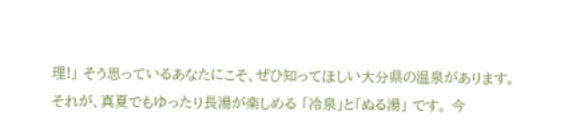理!」 そう思っているあなたにこそ、ぜひ知ってほしい大分県の温泉があります。
それが、真夏でもゆったり長湯が楽しめる 「冷泉」と「ぬる湯」 です。 今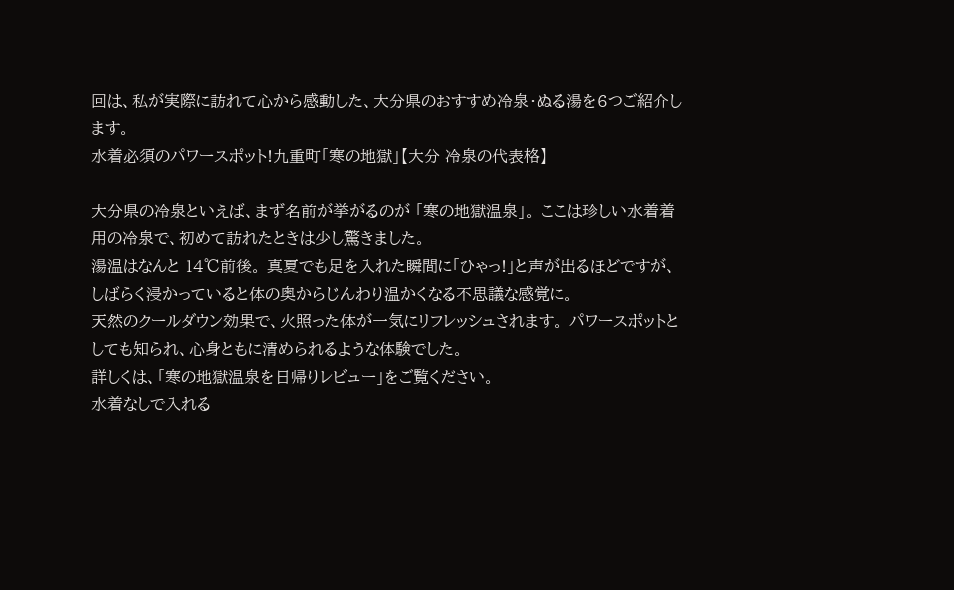回は、私が実際に訪れて心から感動した、大分県のおすすめ冷泉・ぬる湯を6つご紹介します。
水着必須のパワースポット!九重町「寒の地獄」【大分 冷泉の代表格】

大分県の冷泉といえば、まず名前が挙がるのが 「寒の地獄温泉」。 ここは珍しい水着着用の冷泉で、初めて訪れたときは少し驚きました。
湯温はなんと 14℃前後。 真夏でも足を入れた瞬間に「ひゃっ!」と声が出るほどですが、しばらく浸かっていると体の奥からじんわり温かくなる不思議な感覚に。
天然のクールダウン効果で、火照った体が一気にリフレッシュされます。 パワースポットとしても知られ、心身ともに清められるような体験でした。
詳しくは、「寒の地獄温泉を日帰りレビュー」をご覧ください。
水着なしで入れる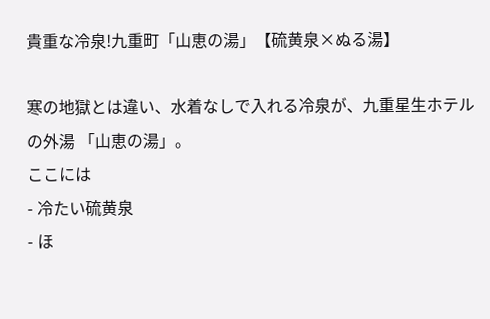貴重な冷泉!九重町「山恵の湯」【硫黄泉×ぬる湯】

寒の地獄とは違い、水着なしで入れる冷泉が、九重星生ホテルの外湯 「山恵の湯」。
ここには
- 冷たい硫黄泉
- ほ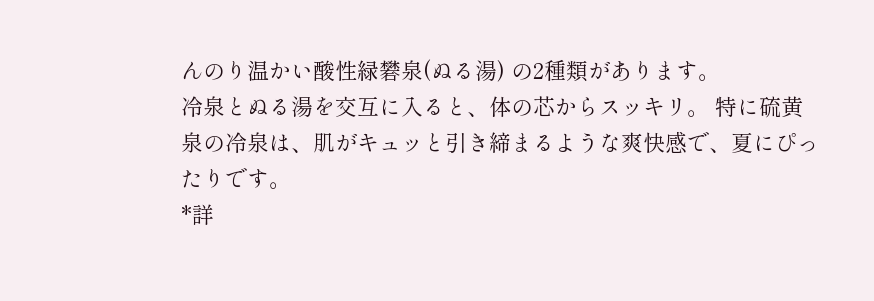んのり温かい酸性緑礬泉(ぬる湯) の2種類があります。
冷泉とぬる湯を交互に入ると、体の芯からスッキリ。 特に硫黄泉の冷泉は、肌がキュッと引き締まるような爽快感で、夏にぴったりです。
*詳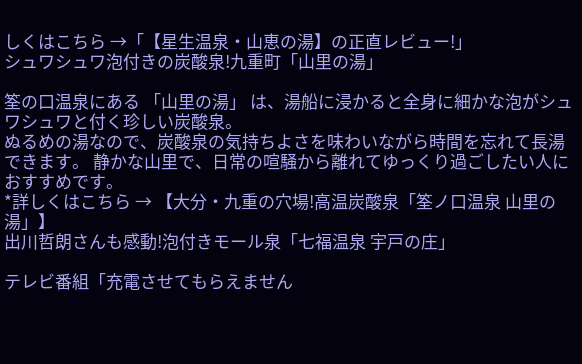しくはこちら →「【星生温泉・山恵の湯】の正直レビュー!」
シュワシュワ泡付きの炭酸泉!九重町「山里の湯」

筌の口温泉にある 「山里の湯」 は、湯船に浸かると全身に細かな泡がシュワシュワと付く珍しい炭酸泉。
ぬるめの湯なので、炭酸泉の気持ちよさを味わいながら時間を忘れて長湯できます。 静かな山里で、日常の喧騒から離れてゆっくり過ごしたい人におすすめです。
*詳しくはこちら → 【大分・九重の穴場!高温炭酸泉「筌ノ口温泉 山里の湯」】
出川哲朗さんも感動!泡付きモール泉「七福温泉 宇戸の庄」

テレビ番組「充電させてもらえません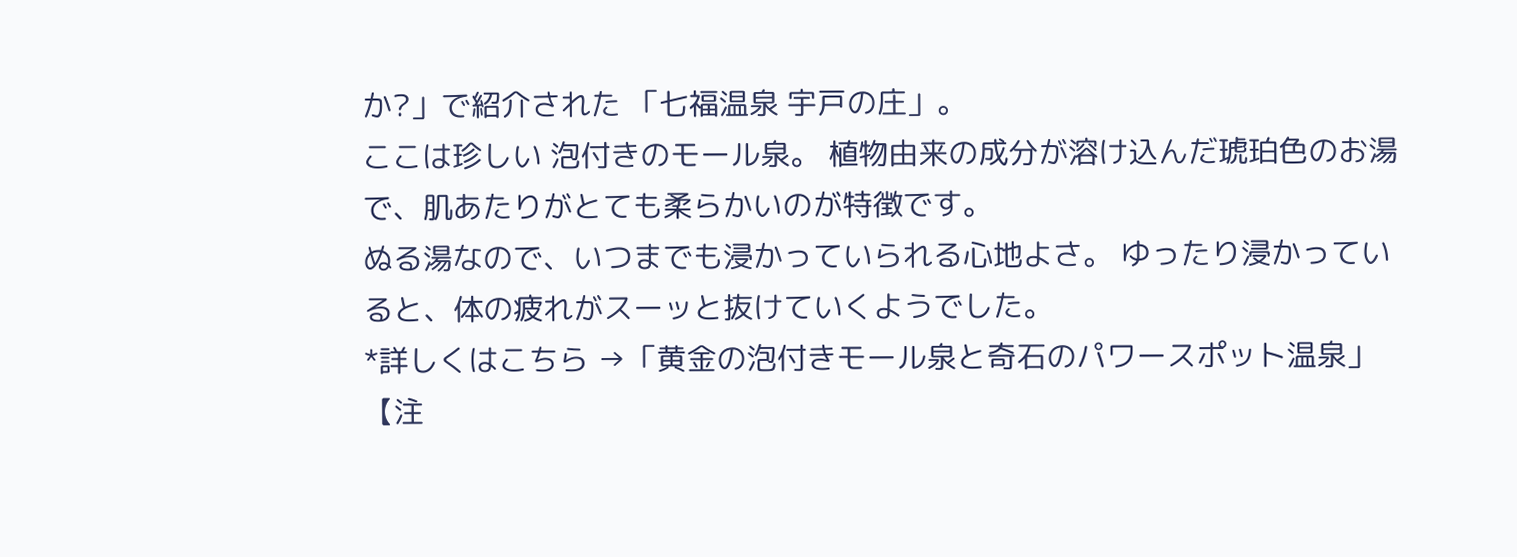か?」で紹介された 「七福温泉 宇戸の庄」。
ここは珍しい 泡付きのモール泉。 植物由来の成分が溶け込んだ琥珀色のお湯で、肌あたりがとても柔らかいのが特徴です。
ぬる湯なので、いつまでも浸かっていられる心地よさ。 ゆったり浸かっていると、体の疲れがスーッと抜けていくようでした。
*詳しくはこちら →「黄金の泡付きモール泉と奇石のパワースポット温泉」
【注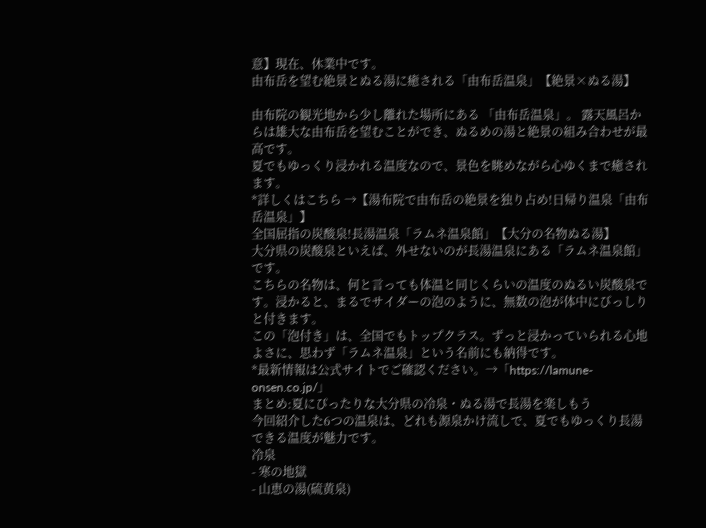意】現在、休業中です。
由布岳を望む絶景とぬる湯に癒される「由布岳温泉」【絶景×ぬる湯】

由布院の観光地から少し離れた場所にある 「由布岳温泉」。 露天風呂からは雄大な由布岳を望むことができ、ぬるめの湯と絶景の組み合わせが最高です。
夏でもゆっくり浸かれる温度なので、景色を眺めながら心ゆくまで癒されます。
*詳しくはこちら →【湯布院で由布岳の絶景を独り占め!日帰り温泉「由布岳温泉」】
全国屈指の炭酸泉!長湯温泉「ラムネ温泉館」【大分の名物ぬる湯】
大分県の炭酸泉といえば、外せないのが長湯温泉にある「ラムネ温泉館」です。
こちらの名物は、何と言っても体温と同じくらいの温度のぬるい炭酸泉です。浸かると、まるでサイダーの泡のように、無数の泡が体中にびっしりと付きます。
この「泡付き」は、全国でもトップクラス。ずっと浸かっていられる心地よさに、思わず「ラムネ温泉」という名前にも納得です。
*最新情報は公式サイトでご確認ください。→「https://lamune-onsen.co.jp/」
まとめ:夏にぴったりな大分県の冷泉・ぬる湯で長湯を楽しもう
今回紹介した6つの温泉は、どれも源泉かけ流しで、夏でもゆっくり長湯できる温度が魅力です。
冷泉
- 寒の地獄
- 山恵の湯(硫黄泉)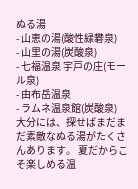ぬる湯
- 山恵の湯(酸性緑礬泉)
- 山里の湯(炭酸泉)
- 七福温泉 宇戸の庄(モール泉)
- 由布岳温泉
- ラムネ温泉館(炭酸泉)
大分には、探せばまだまだ素敵なぬる湯がたくさんあります。 夏だからこそ楽しめる温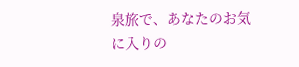泉旅で、あなたのお気に入りの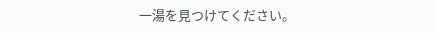一湯を見つけてください。